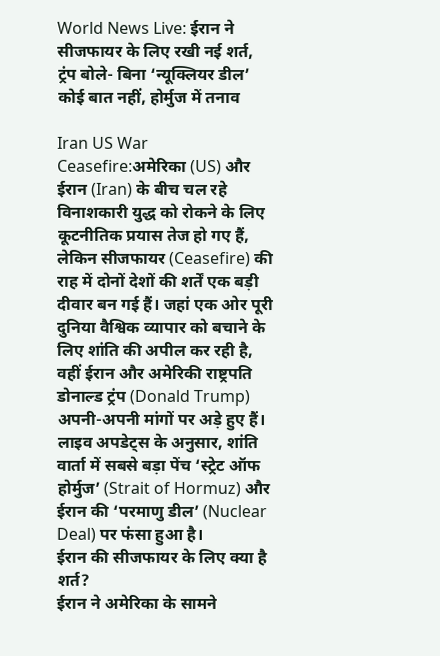World News Live: ईरान ने सीजफायर के लिए रखी नई शर्त, ट्रंप बोले- बिना ‘न्यूक्लियर डील’ कोई बात नहीं, होर्मुज में तनाव

Iran US War Ceasefire:अमेरिका (US) और ईरान (Iran) के बीच चल रहे विनाशकारी युद्ध को रोकने के लिए कूटनीतिक प्रयास तेज हो गए हैं, लेकिन सीजफायर (Ceasefire) की राह में दोनों देशों की शर्तें एक बड़ी दीवार बन गई हैं। जहां एक ओर पूरी दुनिया वैश्विक व्यापार को बचाने के लिए शांति की अपील कर रही है, वहीं ईरान और अमेरिकी राष्ट्रपति डोनाल्ड ट्रंप (Donald Trump) अपनी-अपनी मांगों पर अड़े हुए हैं। लाइव अपडेट्स के अनुसार, शांति वार्ता में सबसे बड़ा पेंच ‘स्ट्रेट ऑफ होर्मुज’ (Strait of Hormuz) और ईरान की ‘परमाणु डील’ (Nuclear Deal) पर फंसा हुआ है।
ईरान की सीजफायर के लिए क्या है शर्त?
ईरान ने अमेरिका के सामने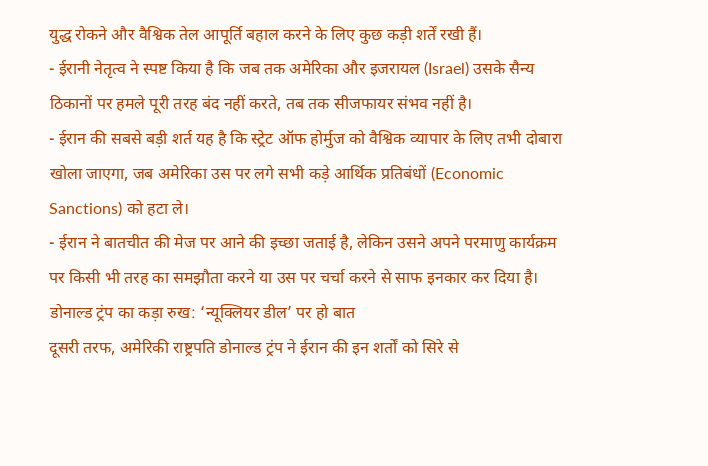युद्ध रोकने और वैश्विक तेल आपूर्ति बहाल करने के लिए कुछ कड़ी शर्तें रखी हैं।
- ईरानी नेतृत्व ने स्पष्ट किया है कि जब तक अमेरिका और इजरायल (Israel) उसके सैन्य ठिकानों पर हमले पूरी तरह बंद नहीं करते, तब तक सीजफायर संभव नहीं है।
- ईरान की सबसे बड़ी शर्त यह है कि स्ट्रेट ऑफ होर्मुज को वैश्विक व्यापार के लिए तभी दोबारा खोला जाएगा, जब अमेरिका उस पर लगे सभी कड़े आर्थिक प्रतिबंधों (Economic Sanctions) को हटा ले।
- ईरान ने बातचीत की मेज पर आने की इच्छा जताई है, लेकिन उसने अपने परमाणु कार्यक्रम पर किसी भी तरह का समझौता करने या उस पर चर्चा करने से साफ इनकार कर दिया है।
डोनाल्ड ट्रंप का कड़ा रुख: ‘न्यूक्लियर डील’ पर हो बात
दूसरी तरफ, अमेरिकी राष्ट्रपति डोनाल्ड ट्रंप ने ईरान की इन शर्तों को सिरे से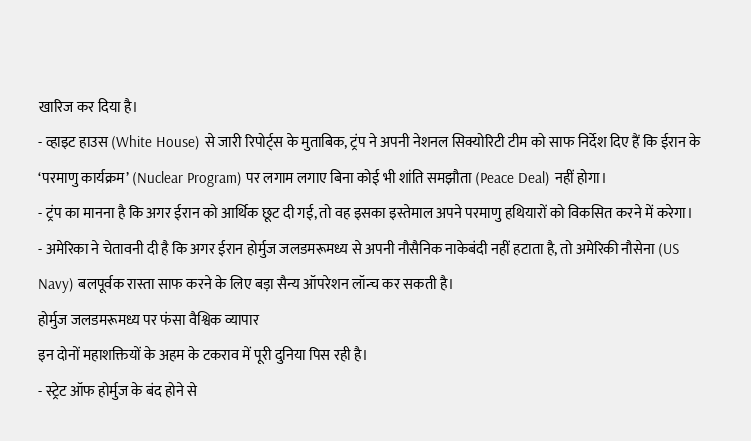खारिज कर दिया है।
- व्हाइट हाउस (White House) से जारी रिपोर्ट्स के मुताबिक, ट्रंप ने अपनी नेशनल सिक्योरिटी टीम को साफ निर्देश दिए हैं कि ईरान के ‘परमाणु कार्यक्रम’ (Nuclear Program) पर लगाम लगाए बिना कोई भी शांति समझौता (Peace Deal) नहीं होगा।
- ट्रंप का मानना है कि अगर ईरान को आर्थिक छूट दी गई, तो वह इसका इस्तेमाल अपने परमाणु हथियारों को विकसित करने में करेगा।
- अमेरिका ने चेतावनी दी है कि अगर ईरान होर्मुज जलडमरूमध्य से अपनी नौसैनिक नाकेबंदी नहीं हटाता है, तो अमेरिकी नौसेना (US Navy) बलपूर्वक रास्ता साफ करने के लिए बड़ा सैन्य ऑपरेशन लॉन्च कर सकती है।
होर्मुज जलडमरूमध्य पर फंसा वैश्विक व्यापार
इन दोनों महाशक्तियों के अहम के टकराव में पूरी दुनिया पिस रही है।
- स्ट्रेट ऑफ होर्मुज के बंद होने से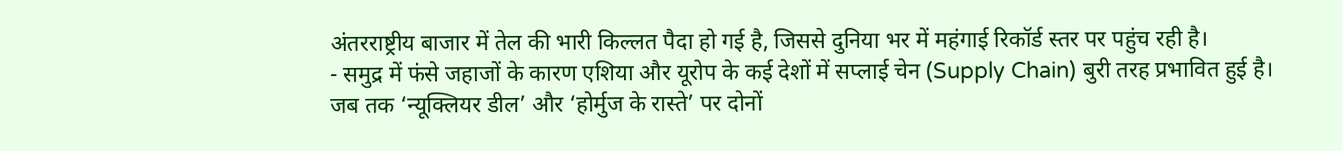अंतरराष्ट्रीय बाजार में तेल की भारी किल्लत पैदा हो गई है, जिससे दुनिया भर में महंगाई रिकॉर्ड स्तर पर पहुंच रही है।
- समुद्र में फंसे जहाजों के कारण एशिया और यूरोप के कई देशों में सप्लाई चेन (Supply Chain) बुरी तरह प्रभावित हुई है।
जब तक ‘न्यूक्लियर डील’ और ‘होर्मुज के रास्ते’ पर दोनों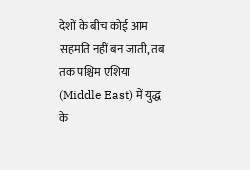देशों के बीच कोई आम सहमति नहीं बन जाती, तब तक पश्चिम एशिया (Middle East) में युद्ध के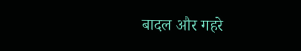बादल और गहरे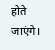होते जाएंगे।